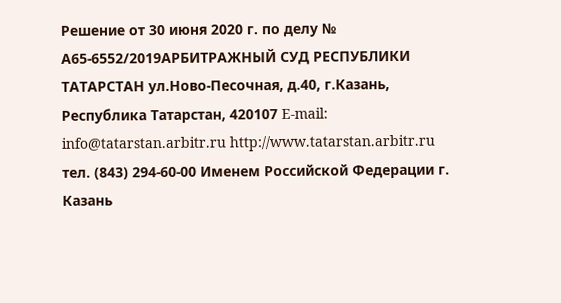Решение от 30 июня 2020 г. по делу № А65-6552/2019АРБИТРАЖНЫЙ СУД РЕСПУБЛИКИ ТАТАРСТАН ул.Ново-Песочная, д.40, г.Казань, Республика Татарстан, 420107 E-mail: info@tatarstan.arbitr.ru http://www.tatarstan.arbitr.ru тел. (843) 294-60-00 Именем Российской Федерации г. Казань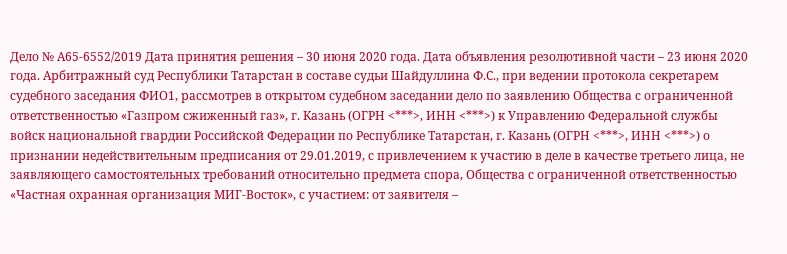Дело № А65-6552/2019 Дата принятия решения – 30 июня 2020 года. Дата объявления резолютивной части – 23 июня 2020 года. Арбитражный суд Республики Татарстан в составе судьи Шайдуллина Ф.С., при ведении протокола секретарем судебного заседания ФИО1, рассмотрев в открытом судебном заседании дело по заявлению Общества с ограниченной ответственностью «Газпром сжиженный газ», г. Казань (ОГРН <***>, ИНН <***>) к Управлению Федеральной службы войск национальной гвардии Российской Федерации по Республике Татарстан, г. Казань (ОГРН <***>, ИНН <***>) о признании недействительным предписания от 29.01.2019, с привлечением к участию в деле в качестве третьего лица, не заявляющего самостоятельных требований относительно предмета спора, Общества с ограниченной ответственностью «Частная охранная организация МИГ-Восток», с участием: от заявителя –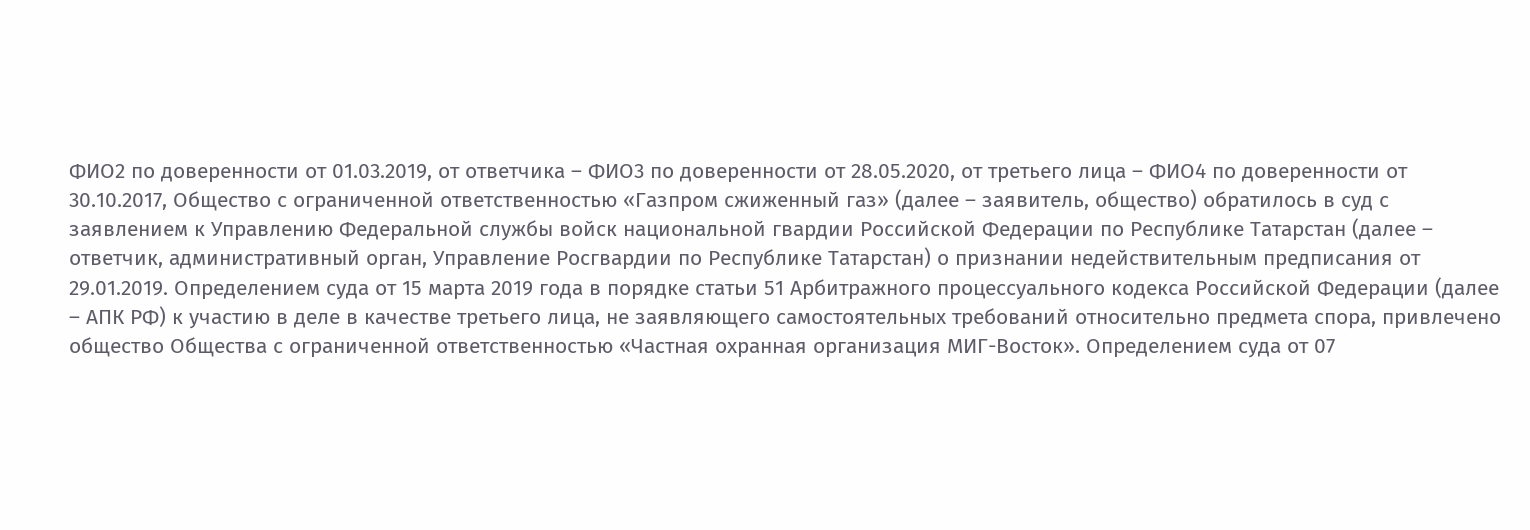ФИО2 по доверенности от 01.03.2019, от ответчика – ФИО3 по доверенности от 28.05.2020, от третьего лица – ФИО4 по доверенности от 30.10.2017, Общество с ограниченной ответственностью «Газпром сжиженный газ» (далее – заявитель, общество) обратилось в суд с заявлением к Управлению Федеральной службы войск национальной гвардии Российской Федерации по Республике Татарстан (далее – ответчик, административный орган, Управление Росгвардии по Республике Татарстан) о признании недействительным предписания от 29.01.2019. Определением суда от 15 марта 2019 года в порядке статьи 51 Арбитражного процессуального кодекса Российской Федерации (далее – АПК РФ) к участию в деле в качестве третьего лица, не заявляющего самостоятельных требований относительно предмета спора, привлечено общество Общества с ограниченной ответственностью «Частная охранная организация МИГ-Восток». Определением суда от 07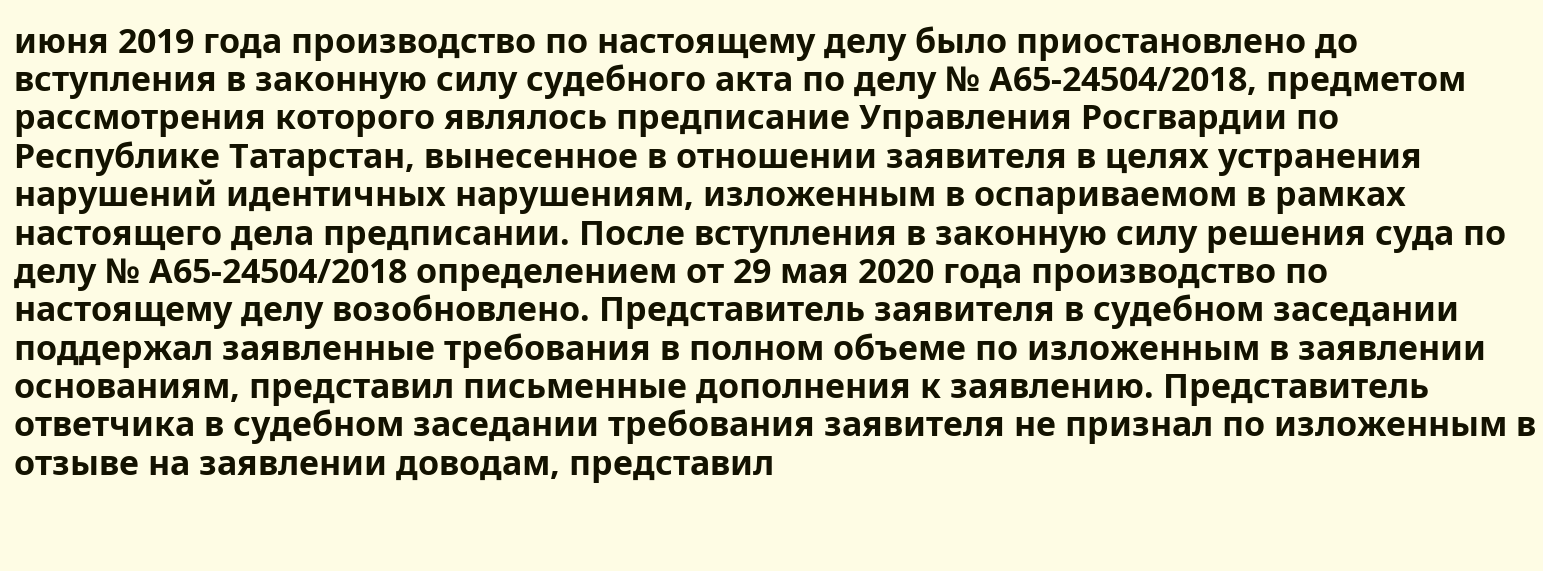июня 2019 года производство по настоящему делу было приостановлено до вступления в законную силу судебного акта по делу № А65-24504/2018, предметом рассмотрения которого являлось предписание Управления Росгвардии по Республике Татарстан, вынесенное в отношении заявителя в целях устранения нарушений идентичных нарушениям, изложенным в оспариваемом в рамках настоящего дела предписании. После вступления в законную силу решения суда по делу № А65-24504/2018 определением от 29 мая 2020 года производство по настоящему делу возобновлено. Представитель заявителя в судебном заседании поддержал заявленные требования в полном объеме по изложенным в заявлении основаниям, представил письменные дополнения к заявлению. Представитель ответчика в судебном заседании требования заявителя не признал по изложенным в отзыве на заявлении доводам, представил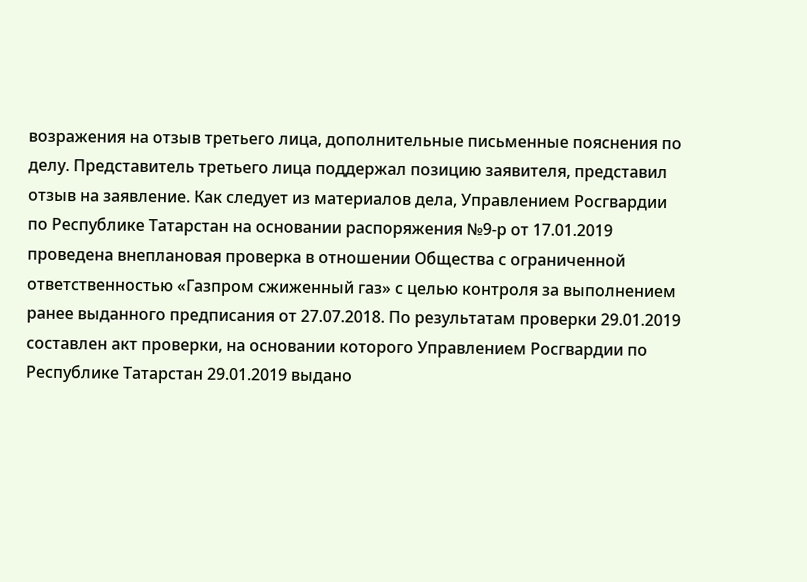возражения на отзыв третьего лица, дополнительные письменные пояснения по делу. Представитель третьего лица поддержал позицию заявителя, представил отзыв на заявление. Как следует из материалов дела, Управлением Росгвардии по Республике Татарстан на основании распоряжения №9-р от 17.01.2019 проведена внеплановая проверка в отношении Общества с ограниченной ответственностью «Газпром сжиженный газ» с целью контроля за выполнением ранее выданного предписания от 27.07.2018. По результатам проверки 29.01.2019 составлен акт проверки, на основании которого Управлением Росгвардии по Республике Татарстан 29.01.2019 выдано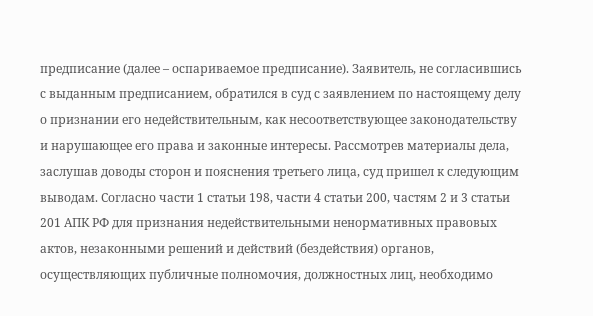предписание (далее – оспариваемое предписание). Заявитель, не согласившись с выданным предписанием, обратился в суд с заявлением по настоящему делу о признании его недействительным, как несоответствующее законодательству и нарушающее его права и законные интересы. Рассмотрев материалы дела, заслушав доводы сторон и пояснения третьего лица, суд пришел к следующим выводам. Согласно части 1 статьи 198, части 4 статьи 200, частям 2 и 3 статьи 201 АПК РФ для признания недействительными ненормативных правовых актов, незаконными решений и действий (бездействия) органов, осуществляющих публичные полномочия, должностных лиц, необходимо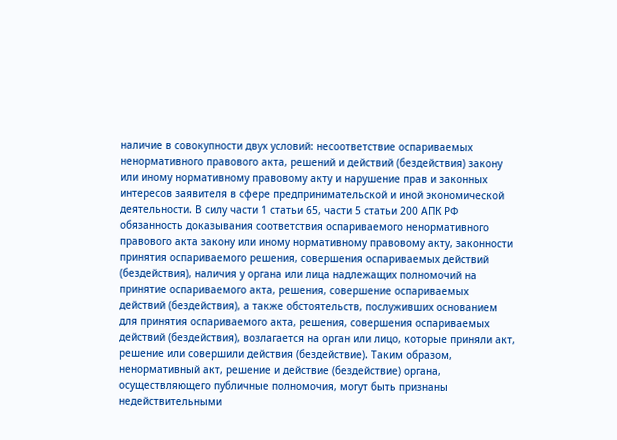наличие в совокупности двух условий: несоответствие оспариваемых ненормативного правового акта, решений и действий (бездействия) закону или иному нормативному правовому акту и нарушение прав и законных интересов заявителя в сфере предпринимательской и иной экономической деятельности. В силу части 1 статьи 65, части 5 статьи 200 АПК РФ обязанность доказывания соответствия оспариваемого ненормативного правового акта закону или иному нормативному правовому акту, законности принятия оспариваемого решения, совершения оспариваемых действий (бездействия), наличия у органа или лица надлежащих полномочий на принятие оспариваемого акта, решения, совершение оспариваемых действий (бездействия), а также обстоятельств, послуживших основанием для принятия оспариваемого акта, решения, совершения оспариваемых действий (бездействия), возлагается на орган или лицо, которые приняли акт, решение или совершили действия (бездействие). Таким образом, ненормативный акт, решение и действие (бездействие) органа, осуществляющего публичные полномочия, могут быть признаны недействительными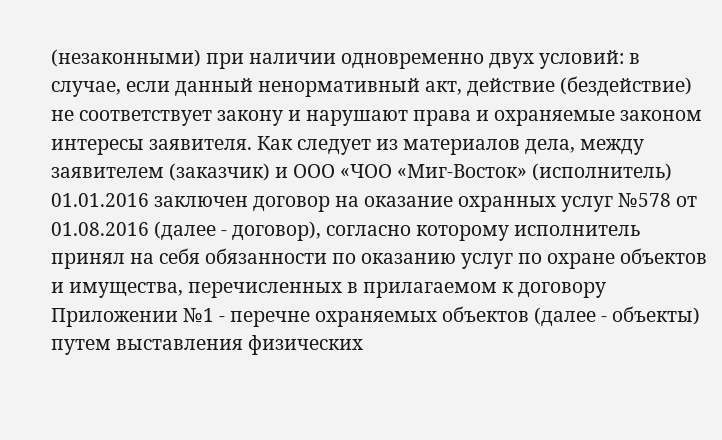(незаконными) при наличии одновременно двух условий: в случае, если данный ненормативный акт, действие (бездействие) не соответствует закону и нарушают права и охраняемые законом интересы заявителя. Как следует из материалов дела, между заявителем (заказчик) и ООО «ЧОО «Миг-Восток» (исполнитель) 01.01.2016 заключен договор на оказание охранных услуг №578 от 01.08.2016 (далее - договор), согласно которому исполнитель принял на себя обязанности по оказанию услуг по охране объектов и имущества, перечисленных в прилагаемом к договору Приложении №1 - перечне охраняемых объектов (далее - объекты) путем выставления физических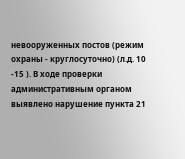невооруженных постов (режим охраны - круглосуточно) (л.д. 10 -15 ). В ходе проверки административным органом выявлено нарушение пункта 21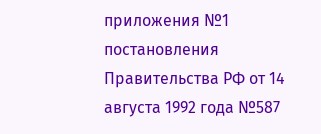приложения №1 постановления Правительства РФ от 14 августа 1992 года №587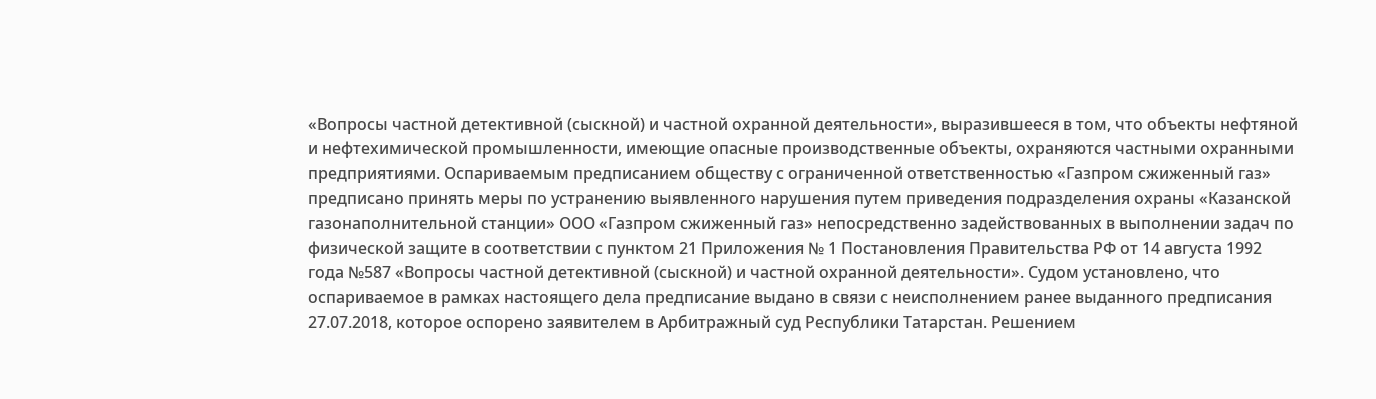«Вопросы частной детективной (сыскной) и частной охранной деятельности», выразившееся в том, что объекты нефтяной и нефтехимической промышленности, имеющие опасные производственные объекты, охраняются частными охранными предприятиями. Оспариваемым предписанием обществу с ограниченной ответственностью «Газпром сжиженный газ» предписано принять меры по устранению выявленного нарушения путем приведения подразделения охраны «Казанской газонаполнительной станции» ООО «Газпром сжиженный газ» непосредственно задействованных в выполнении задач по физической защите в соответствии с пунктом 21 Приложения № 1 Постановления Правительства РФ от 14 августа 1992 года №587 «Вопросы частной детективной (сыскной) и частной охранной деятельности». Судом установлено, что оспариваемое в рамках настоящего дела предписание выдано в связи с неисполнением ранее выданного предписания 27.07.2018, которое оспорено заявителем в Арбитражный суд Республики Татарстан. Решением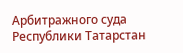Арбитражного суда Республики Татарстан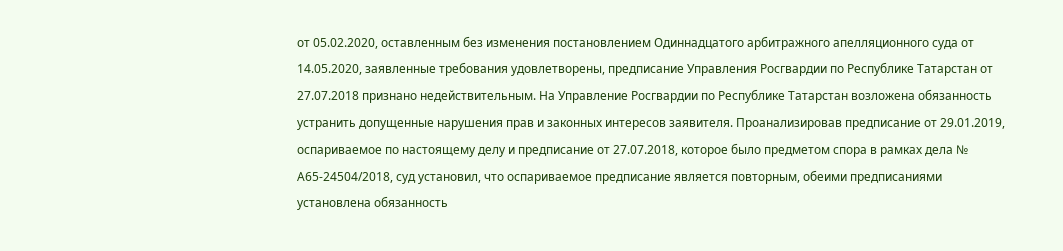от 05.02.2020, оставленным без изменения постановлением Одиннадцатого арбитражного апелляционного суда от 14.05.2020, заявленные требования удовлетворены, предписание Управления Росгвардии по Республике Татарстан от 27.07.2018 признано недействительным. На Управление Росгвардии по Республике Татарстан возложена обязанность устранить допущенные нарушения прав и законных интересов заявителя. Проанализировав предписание от 29.01.2019, оспариваемое по настоящему делу и предписание от 27.07.2018, которое было предметом спора в рамках дела № А65-24504/2018, суд установил, что оспариваемое предписание является повторным, обеими предписаниями установлена обязанность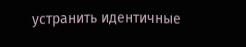устранить идентичные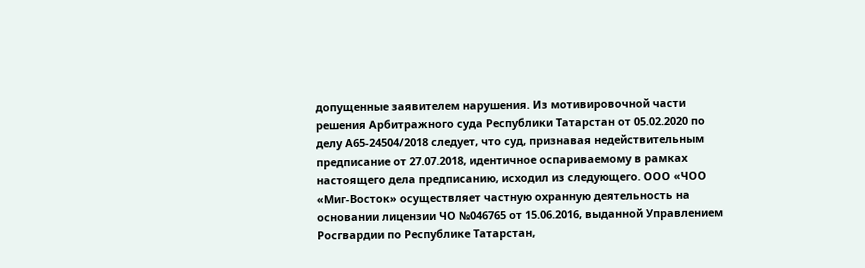допущенные заявителем нарушения. Из мотивировочной части решения Арбитражного суда Республики Татарстан от 05.02.2020 по делу А65-24504/2018 следует, что суд, признавая недействительным предписание от 27.07.2018, идентичное оспариваемому в рамках настоящего дела предписанию, исходил из следующего. ООО «ЧОО «Миг-Восток» осуществляет частную охранную деятельность на основании лицензии ЧО №046765 от 15.06.2016, выданной Управлением Росгвардии по Республике Татарстан,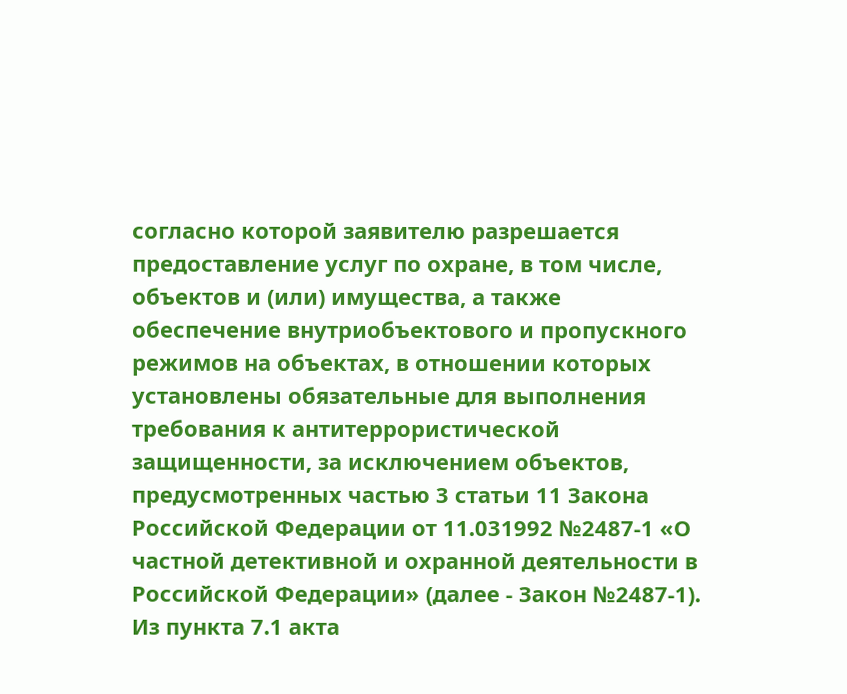согласно которой заявителю разрешается предоставление услуг по охране, в том числе, объектов и (или) имущества, а также обеспечение внутриобъектового и пропускного режимов на объектах, в отношении которых установлены обязательные для выполнения требования к антитеррористической защищенности, за исключением объектов, предусмотренных частью 3 статьи 11 Закона Российской Федерации от 11.031992 №2487-1 «О частной детективной и охранной деятельности в Российской Федерации» (далее - Закон №2487-1). Из пункта 7.1 акта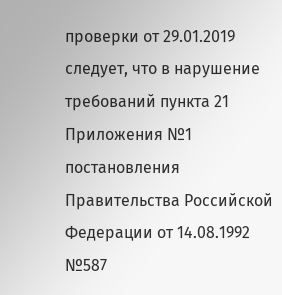проверки от 29.01.2019 следует, что в нарушение требований пункта 21 Приложения №1 постановления Правительства Российской Федерации от 14.08.1992 №587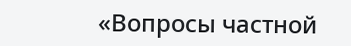«Вопросы частной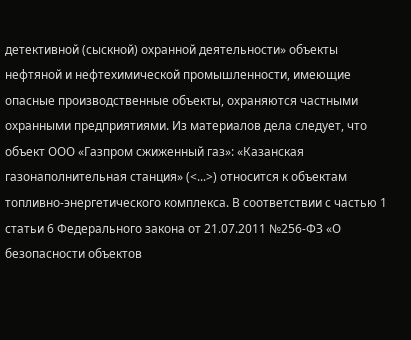детективной (сыскной) охранной деятельности» объекты нефтяной и нефтехимической промышленности, имеющие опасные производственные объекты, охраняются частными охранными предприятиями. Из материалов дела следует, что объект ООО «Газпром сжиженный газ»: «Казанская газонаполнительная станция» (<...>) относится к объектам топливно-энергетического комплекса. В соответствии с частью 1 статьи 6 Федерального закона от 21.07.2011 №256-ФЗ «О безопасности объектов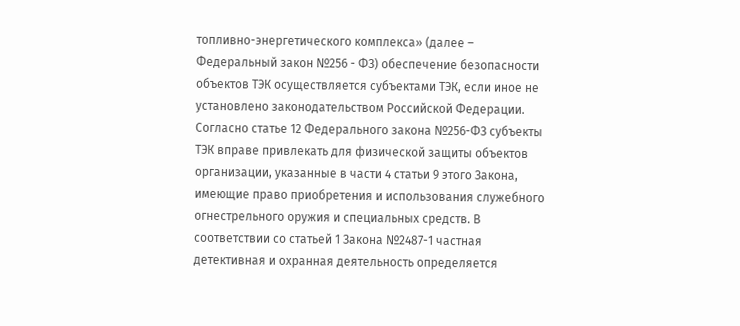топливно-энергетического комплекса» (далее – Федеральный закон №256 - ФЗ) обеспечение безопасности объектов ТЭК осуществляется субъектами ТЭК, если иное не установлено законодательством Российской Федерации. Согласно статье 12 Федерального закона №256-ФЗ субъекты ТЭК вправе привлекать для физической защиты объектов организации, указанные в части 4 статьи 9 этого Закона, имеющие право приобретения и использования служебного огнестрельного оружия и специальных средств. В соответствии со статьей 1 Закона №2487-1 частная детективная и охранная деятельность определяется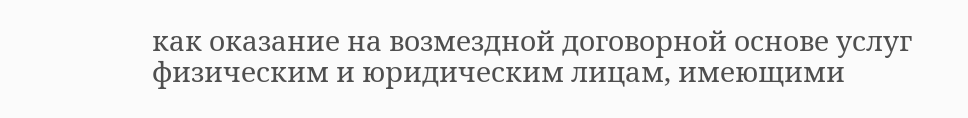как оказание на возмездной договорной основе услуг физическим и юридическим лицам, имеющими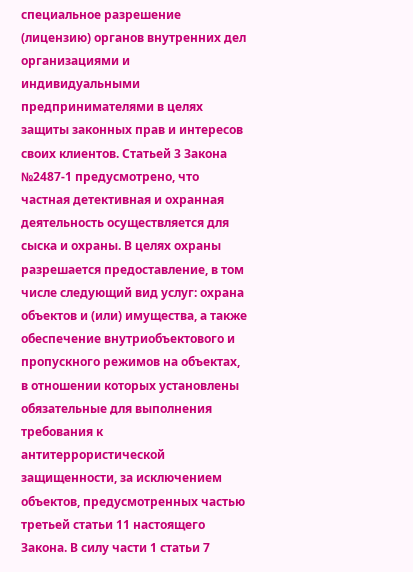специальное разрешение (лицензию) органов внутренних дел организациями и индивидуальными предпринимателями в целях защиты законных прав и интересов своих клиентов. Статьей 3 Закона №2487-1 предусмотрено, что частная детективная и охранная деятельность осуществляется для сыска и охраны. В целях охраны разрешается предоставление, в том числе следующий вид услуг: охрана объектов и (или) имущества, а также обеспечение внутриобъектового и пропускного режимов на объектах, в отношении которых установлены обязательные для выполнения требования к антитеррористической защищенности, за исключением объектов, предусмотренных частью третьей статьи 11 настоящего Закона. В силу части 1 статьи 7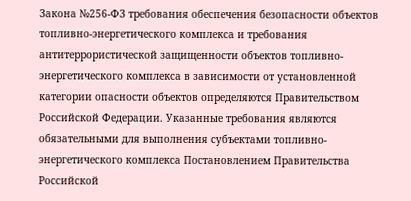Закона №256-ФЗ требования обеспечения безопасности объектов топливно-энергетического комплекса и требования антитеррористической защищенности объектов топливно-энергетического комплекса в зависимости от установленной категории опасности объектов определяются Правительством Российской Федерации. Указанные требования являются обязательными для выполнения субъектами топливно- энергетического комплекса Постановлением Правительства Российской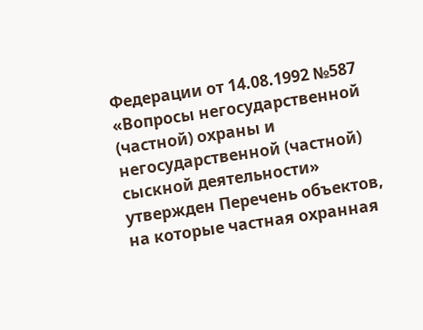Федерации от 14.08.1992 №587 «Вопросы негосударственной (частной) охраны и негосударственной (частной) сыскной деятельности» утвержден Перечень объектов, на которые частная охранная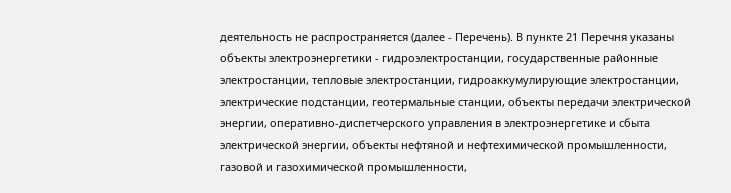деятельность не распространяется (далее - Перечень). В пункте 21 Перечня указаны объекты электроэнергетики - гидроэлектростанции, государственные районные электростанции, тепловые электростанции, гидроаккумулирующие электростанции, электрические подстанции, геотермальные станции, объекты передачи электрической энергии, оперативно-диспетчерского управления в электроэнергетике и сбыта электрической энергии, объекты нефтяной и нефтехимической промышленности, газовой и газохимической промышленности,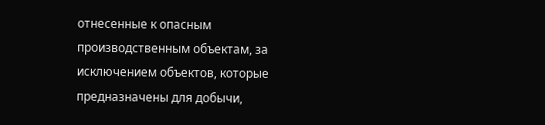отнесенные к опасным производственным объектам, за исключением объектов, которые предназначены для добычи,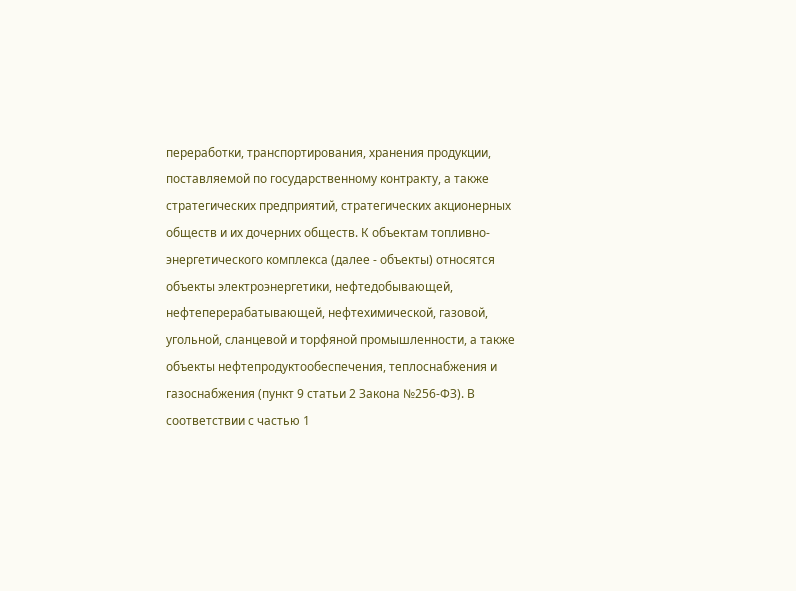переработки, транспортирования, хранения продукции, поставляемой по государственному контракту, а также стратегических предприятий, стратегических акционерных обществ и их дочерних обществ. К объектам топливно-энергетического комплекса (далее - объекты) относятся объекты электроэнергетики, нефтедобывающей, нефтеперерабатывающей, нефтехимической, газовой, угольной, сланцевой и торфяной промышленности, а также объекты нефтепродуктообеспечения, теплоснабжения и газоснабжения (пункт 9 статьи 2 Закона №256-ФЗ). В соответствии с частью 1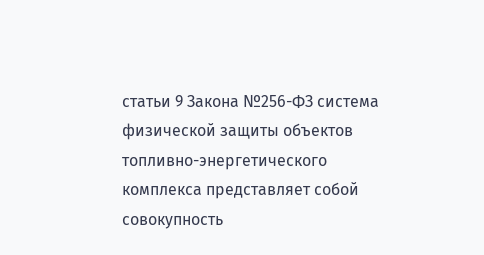статьи 9 Закона №256-ФЗ система физической защиты объектов топливно-энергетического комплекса представляет собой совокупность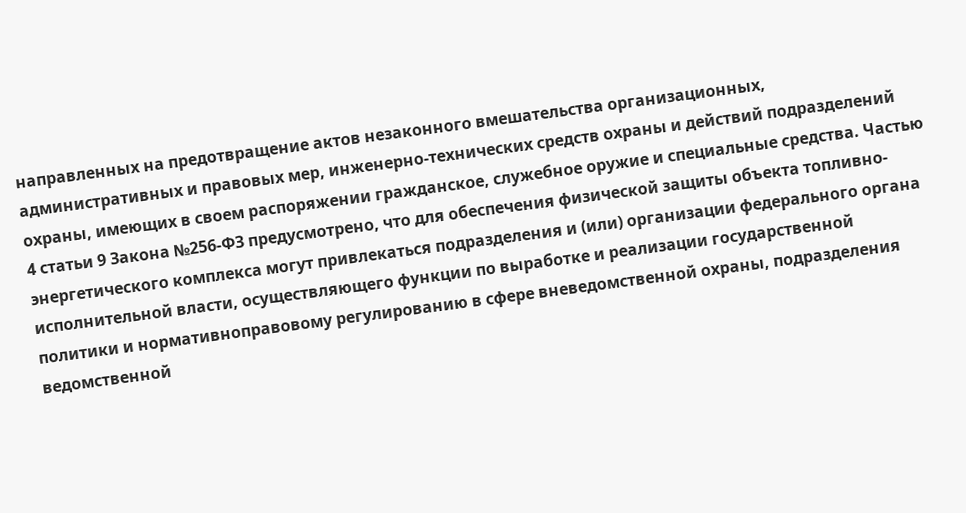направленных на предотвращение актов незаконного вмешательства организационных, административных и правовых мер, инженерно-технических средств охраны и действий подразделений охраны, имеющих в своем распоряжении гражданское, служебное оружие и специальные средства. Частью 4 статьи 9 Закона №256-ФЗ предусмотрено, что для обеспечения физической защиты объекта топливно-энергетического комплекса могут привлекаться подразделения и (или) организации федерального органа исполнительной власти, осуществляющего функции по выработке и реализации государственной политики и нормативноправовому регулированию в сфере вневедомственной охраны, подразделения ведомственной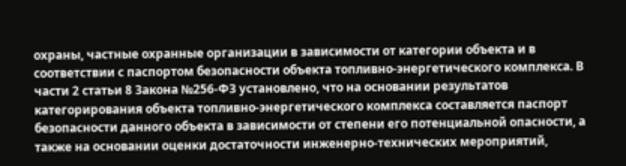охраны, частные охранные организации в зависимости от категории объекта и в соответствии с паспортом безопасности объекта топливно-энергетического комплекса. В части 2 статьи 8 Закона №256-ФЗ установлено, что на основании результатов категорирования объекта топливно-энергетического комплекса составляется паспорт безопасности данного объекта в зависимости от степени его потенциальной опасности, а также на основании оценки достаточности инженерно-технических мероприятий,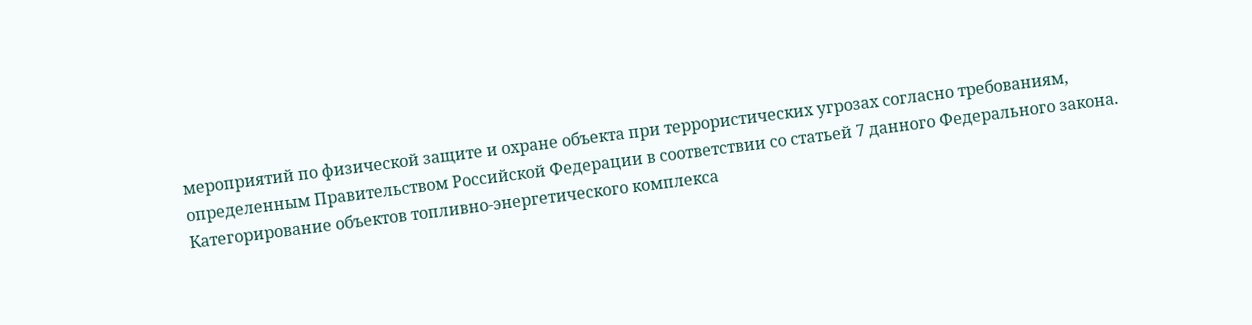мероприятий по физической защите и охране объекта при террористических угрозах согласно требованиям, определенным Правительством Российской Федерации в соответствии со статьей 7 данного Федерального закона. Категорирование объектов топливно-энергетического комплекса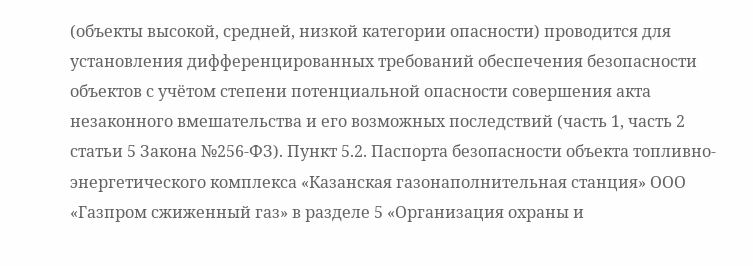(объекты высокой, средней, низкой категории опасности) проводится для установления дифференцированных требований обеспечения безопасности объектов с учётом степени потенциальной опасности совершения акта незаконного вмешательства и его возможных последствий (часть 1, часть 2 статьи 5 Закона №256-ФЗ). Пункт 5.2. Паспорта безопасности объекта топливно-энергетического комплекса «Казанская газонаполнительная станция» ООО «Газпром сжиженный газ» в разделе 5 «Организация охраны и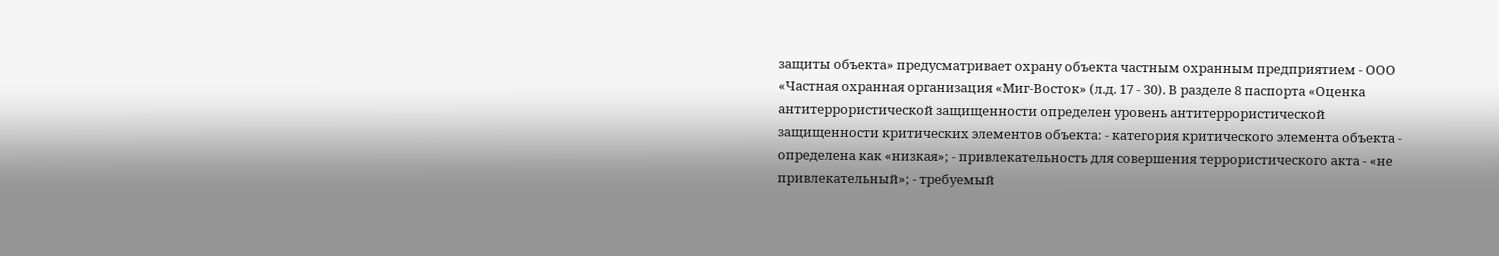защиты объекта» предусматривает охрану объекта частным охранным предприятием - ООО «Частная охранная организация «Миг-Восток» (л.д. 17 - 30). В разделе 8 паспорта «Оценка антитеррористической защищенности определен уровень антитеррористической защищенности критических элементов объекта: - категория критического элемента объекта - определена как «низкая»; - привлекательность для совершения террористического акта - «не привлекательный»; - требуемый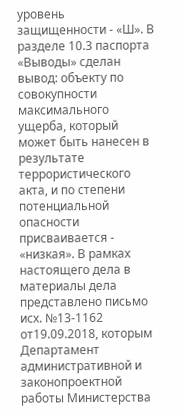уровень защищенности - «Ш». В разделе 10.3 паспорта «Выводы» сделан вывод: объекту по совокупности максимального ущерба, который может быть нанесен в результате террористического акта, и по степени потенциальной опасности присваивается - «низкая». В рамках настоящего дела в материалы дела представлено письмо исх. №13-1162 от19.09.2018, которым Департамент административной и законопроектной работы Министерства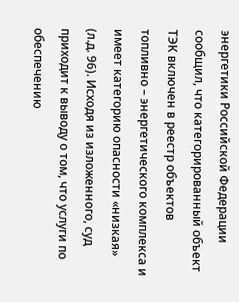энергетики Российской Федерации сообщил, что категорированный объект ТЭК включен в реестр объектов топливно – энергетического комплекса и имеет категорию опасности «низкая» (л.д. 96). Исходя из изложенного, суд приходит к выводу о том, что услуги по обеспечению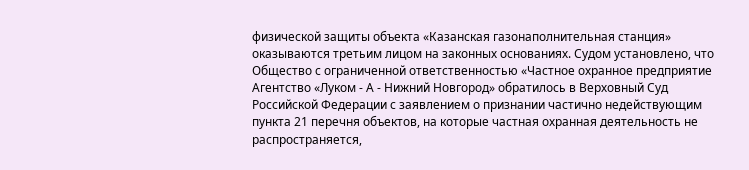физической защиты объекта «Казанская газонаполнительная станция» оказываются третьим лицом на законных основаниях. Судом установлено, что Общество с ограниченной ответственностью «Частное охранное предприятие Агентство «Луком - А - Нижний Новгород» обратилось в Верховный Суд Российской Федерации с заявлением о признании частично недействующим пункта 21 перечня объектов, на которые частная охранная деятельность не распространяется,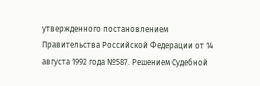утвержденного постановлением Правительства Российской Федерации от 14 августа 1992 года №587. Решением Судебной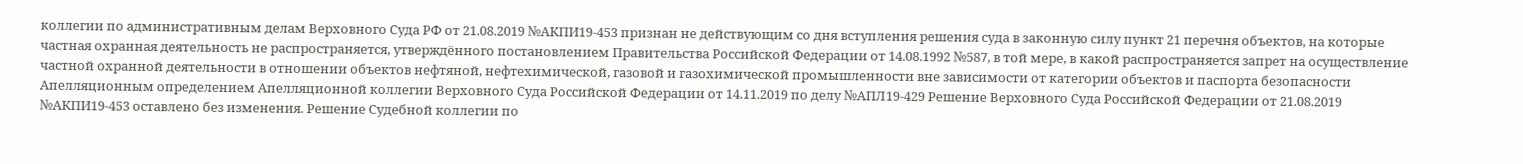коллегии по административным делам Верховного Суда РФ от 21.08.2019 №АКПИ19-453 признан не действующим со дня вступления решения суда в законную силу пункт 21 перечня объектов, на которые частная охранная деятельность не распространяется, утверждённого постановлением Правительства Российской Федерации от 14.08.1992 №587, в той мере, в какой распространяется запрет на осуществление частной охранной деятельности в отношении объектов нефтяной, нефтехимической, газовой и газохимической промышленности вне зависимости от категории объектов и паспорта безопасности Апелляционным определением Апелляционной коллегии Верховного Суда Российской Федерации от 14.11.2019 по делу №АПЛ19-429 Решение Верховного Суда Российской Федерации от 21.08.2019 №АКПИ19-453 оставлено без изменения. Решение Судебной коллегии по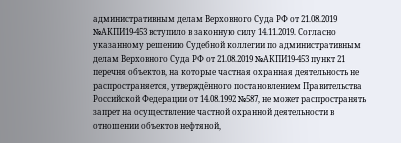административным делам Верховного Суда РФ от 21.08.2019 №АКПИ19-453 вступило в законную силу 14.11.2019. Согласно указанному решению Судебной коллегии по административным делам Верховного Суда РФ от 21.08.2019 №АКПИ19-453 пункт 21 перечня объектов, на которые частная охранная деятельность не распространяется, утверждённого постановлением Правительства Российской Федерации от 14.08.1992 №587, не может распространять запрет на осуществление частной охранной деятельности в отношении объектов нефтяной,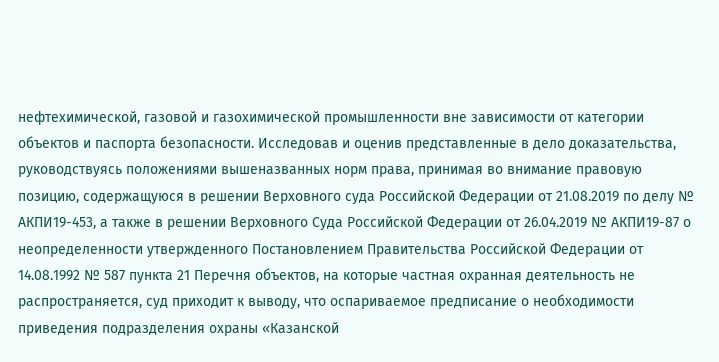нефтехимической, газовой и газохимической промышленности вне зависимости от категории объектов и паспорта безопасности. Исследовав и оценив представленные в дело доказательства, руководствуясь положениями вышеназванных норм права, принимая во внимание правовую позицию, содержащуюся в решении Верховного суда Российской Федерации от 21.08.2019 по делу № АКПИ19-453, а также в решении Верховного Суда Российской Федерации от 26.04.2019 № АКПИ19-87 о неопределенности утвержденного Постановлением Правительства Российской Федерации от 14.08.1992 № 587 пункта 21 Перечня объектов, на которые частная охранная деятельность не распространяется, суд приходит к выводу, что оспариваемое предписание о необходимости приведения подразделения охраны «Казанской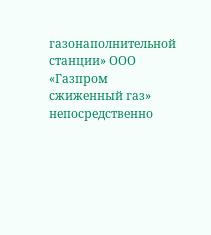газонаполнительной станции» ООО «Газпром сжиженный газ» непосредственно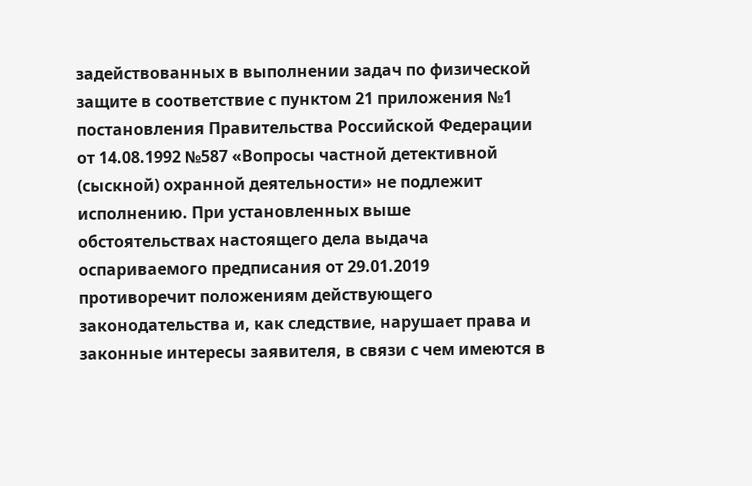задействованных в выполнении задач по физической защите в соответствие с пунктом 21 приложения №1 постановления Правительства Российской Федерации от 14.08.1992 №587 «Вопросы частной детективной (сыскной) охранной деятельности» не подлежит исполнению. При установленных выше обстоятельствах настоящего дела выдача оспариваемого предписания от 29.01.2019 противоречит положениям действующего законодательства и, как следствие, нарушает права и законные интересы заявителя, в связи с чем имеются в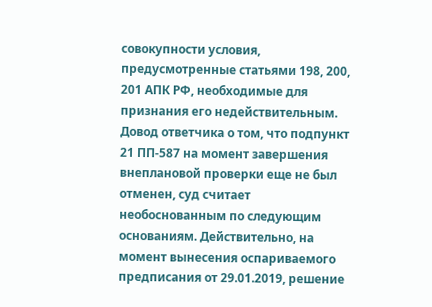совокупности условия, предусмотренные статьями 198, 200, 201 АПК РФ, необходимые для признания его недействительным. Довод ответчика о том, что подпункт 21 ПП-587 на момент завершения внеплановой проверки еще не был отменен, суд считает необоснованным по следующим основаниям. Действительно, на момент вынесения оспариваемого предписания от 29.01.2019, решение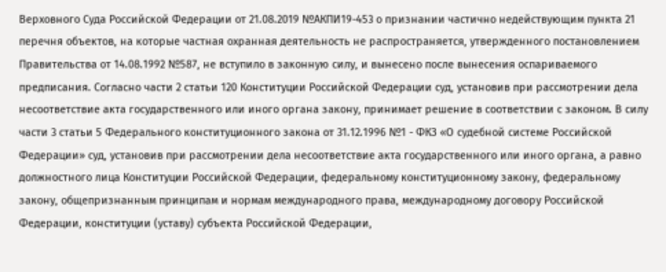Верховного Суда Российской Федерации от 21.08.2019 №АКПИ19-453 о признании частично недействующим пункта 21 перечня объектов, на которые частная охранная деятельность не распространяется, утвержденного постановлением Правительства от 14.08.1992 №587, не вступило в законную силу, и вынесено после вынесения оспариваемого предписания. Согласно части 2 статьи 120 Конституции Российской Федерации суд, установив при рассмотрении дела несоответствие акта государственного или иного органа закону, принимает решение в соответствии с законом. В силу части 3 статьи 5 Федерального конституционного закона от 31.12.1996 №1 - ФКЗ «О судебной системе Российской Федерации» суд, установив при рассмотрении дела несоответствие акта государственного или иного органа, а равно должностного лица Конституции Российской Федерации, федеральному конституционному закону, федеральному закону, общепризнанным принципам и нормам международного права, международному договору Российской Федерации, конституции (уставу) субъекта Российской Федерации,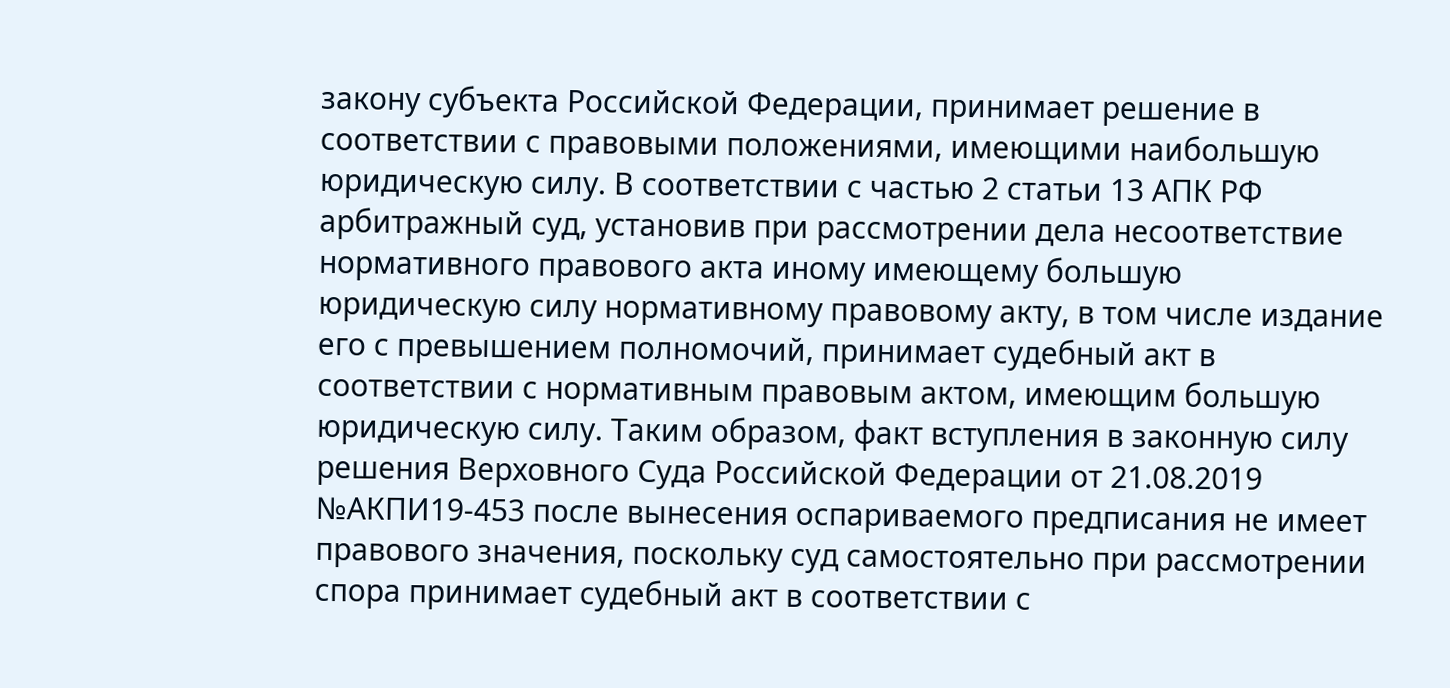закону субъекта Российской Федерации, принимает решение в соответствии с правовыми положениями, имеющими наибольшую юридическую силу. В соответствии с частью 2 статьи 13 АПК РФ арбитражный суд, установив при рассмотрении дела несоответствие нормативного правового акта иному имеющему большую юридическую силу нормативному правовому акту, в том числе издание его с превышением полномочий, принимает судебный акт в соответствии с нормативным правовым актом, имеющим большую юридическую силу. Таким образом, факт вступления в законную силу решения Верховного Суда Российской Федерации от 21.08.2019 №АКПИ19-453 после вынесения оспариваемого предписания не имеет правового значения, поскольку суд самостоятельно при рассмотрении спора принимает судебный акт в соответствии с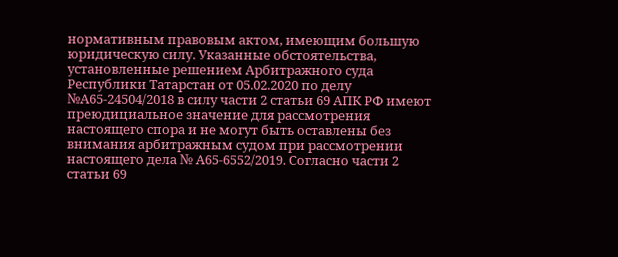нормативным правовым актом, имеющим большую юридическую силу. Указанные обстоятельства, установленные решением Арбитражного суда Республики Татарстан от 05.02.2020 по делу №А65-24504/2018 в силу части 2 статьи 69 АПК РФ имеют преюдициальное значение для рассмотрения настоящего спора и не могут быть оставлены без внимания арбитражным судом при рассмотрении настоящего дела № А65-6552/2019. Согласно части 2 статьи 69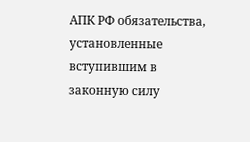АПК РФ обязательства, установленные вступившим в законную силу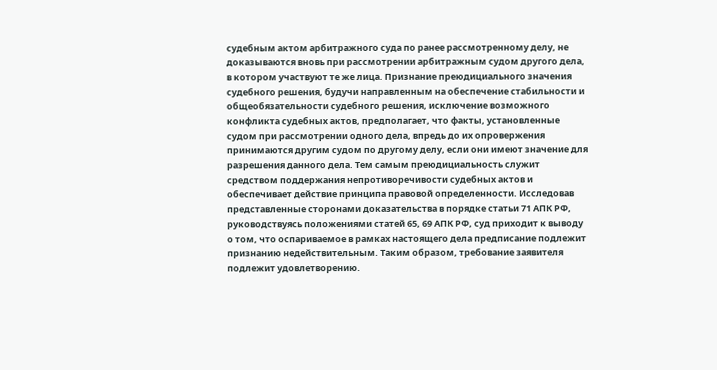судебным актом арбитражного суда по ранее рассмотренному делу, не доказываются вновь при рассмотрении арбитражным судом другого дела, в котором участвуют те же лица. Признание преюдициального значения судебного решения, будучи направленным на обеспечение стабильности и общеобязательности судебного решения, исключение возможного конфликта судебных актов, предполагает, что факты, установленные судом при рассмотрении одного дела, впредь до их опровержения принимаются другим судом по другому делу, если они имеют значение для разрешения данного дела. Тем самым преюдициальность служит средством поддержания непротиворечивости судебных актов и обеспечивает действие принципа правовой определенности. Исследовав представленные сторонами доказательства в порядке статьи 71 АПК РФ, руководствуясь положениями статей 65, 69 АПК РФ, суд приходит к выводу о том, что оспариваемое в рамках настоящего дела предписание подлежит признанию недействительным. Таким образом, требование заявителя подлежит удовлетворению.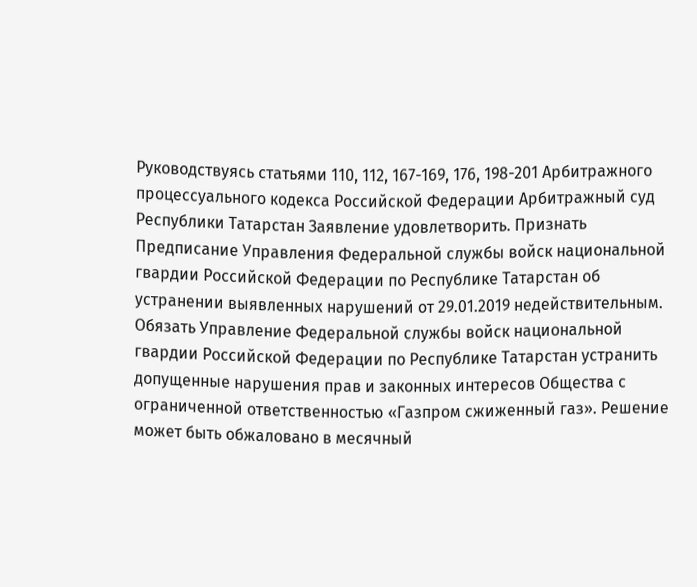Руководствуясь статьями 110, 112, 167-169, 176, 198-201 Арбитражного процессуального кодекса Российской Федерации Арбитражный суд Республики Татарстан Заявление удовлетворить. Признать Предписание Управления Федеральной службы войск национальной гвардии Российской Федерации по Республике Татарстан об устранении выявленных нарушений от 29.01.2019 недействительным. Обязать Управление Федеральной службы войск национальной гвардии Российской Федерации по Республике Татарстан устранить допущенные нарушения прав и законных интересов Общества с ограниченной ответственностью «Газпром сжиженный газ». Решение может быть обжаловано в месячный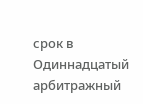срок в Одиннадцатый арбитражный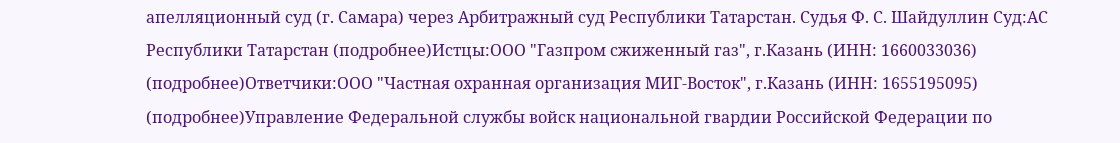апелляционный суд (г. Самара) через Арбитражный суд Республики Татарстан. Судья Ф. С. Шайдуллин Суд:АС Республики Татарстан (подробнее)Истцы:ООО "Газпром сжиженный газ", г.Казань (ИНН: 1660033036) (подробнее)Ответчики:ООО "Частная охранная организация МИГ-Восток", г.Казань (ИНН: 1655195095) (подробнее)Управление Федеральной службы войск национальной гвардии Российской Федерации по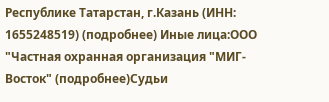Республике Татарстан, г.Казань (ИНН: 1655248519) (подробнее) Иные лица:ООО "Частная охранная организация "МИГ-Восток" (подробнее)Судьи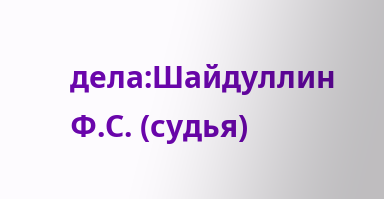дела:Шайдуллин Ф.С. (судья)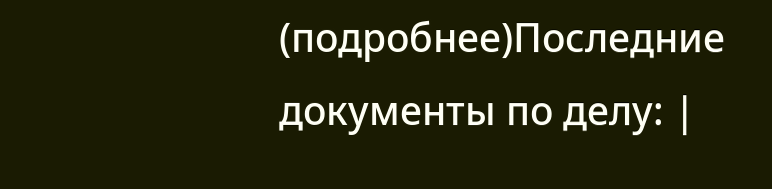(подробнее)Последние документы по делу: |